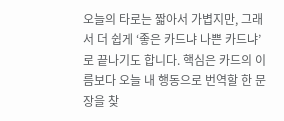오늘의 타로는 짧아서 가볍지만, 그래서 더 쉽게 ‘좋은 카드냐 나쁜 카드냐’로 끝나기도 합니다. 핵심은 카드의 이름보다 오늘 내 행동으로 번역할 한 문장을 찾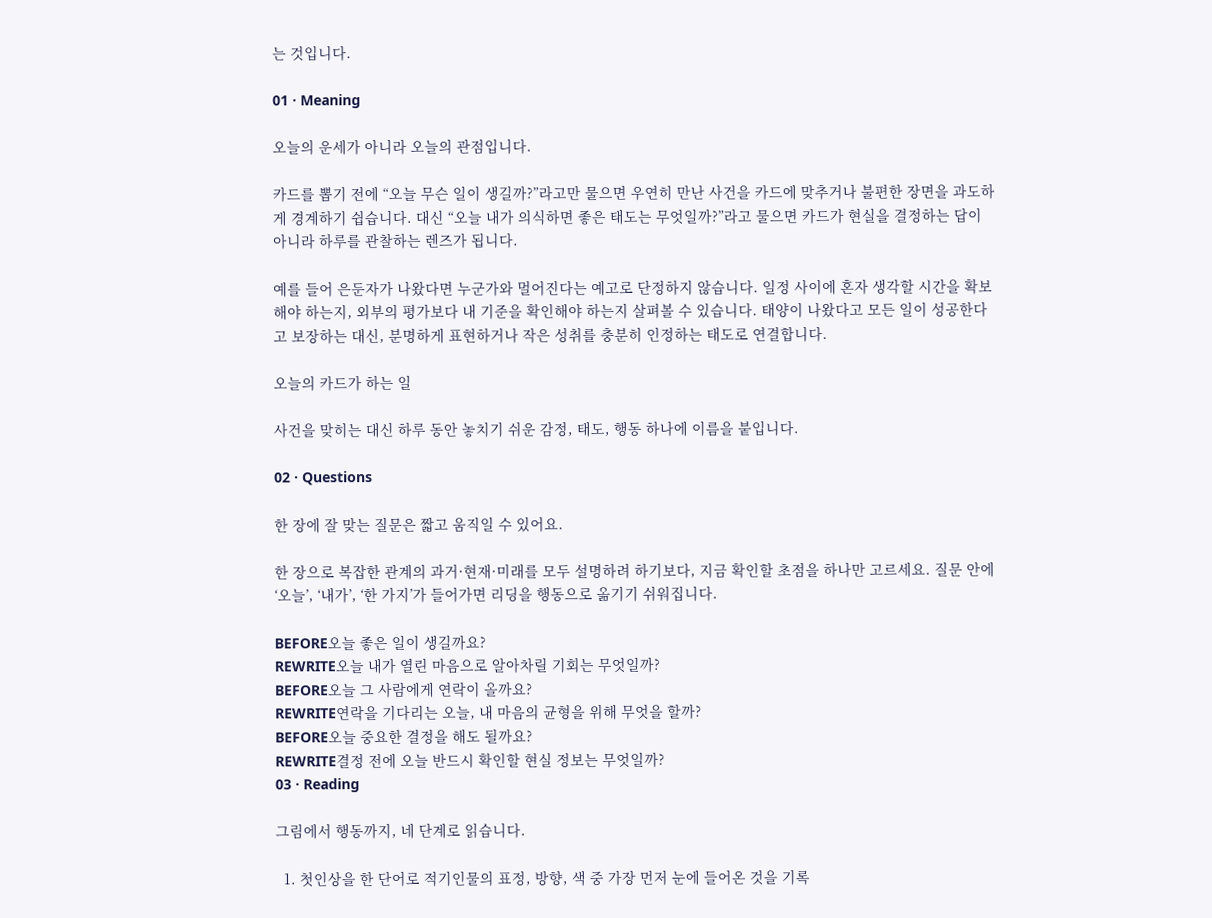는 것입니다.

01 · Meaning

오늘의 운세가 아니라 오늘의 관점입니다.

카드를 뽑기 전에 “오늘 무슨 일이 생길까?”라고만 물으면 우연히 만난 사건을 카드에 맞추거나 불편한 장면을 과도하게 경계하기 쉽습니다. 대신 “오늘 내가 의식하면 좋은 태도는 무엇일까?”라고 물으면 카드가 현실을 결정하는 답이 아니라 하루를 관찰하는 렌즈가 됩니다.

예를 들어 은둔자가 나왔다면 누군가와 멀어진다는 예고로 단정하지 않습니다. 일정 사이에 혼자 생각할 시간을 확보해야 하는지, 외부의 평가보다 내 기준을 확인해야 하는지 살펴볼 수 있습니다. 태양이 나왔다고 모든 일이 성공한다고 보장하는 대신, 분명하게 표현하거나 작은 성취를 충분히 인정하는 태도로 연결합니다.

오늘의 카드가 하는 일

사건을 맞히는 대신 하루 동안 놓치기 쉬운 감정, 태도, 행동 하나에 이름을 붙입니다.

02 · Questions

한 장에 잘 맞는 질문은 짧고 움직일 수 있어요.

한 장으로 복잡한 관계의 과거·현재·미래를 모두 설명하려 하기보다, 지금 확인할 초점을 하나만 고르세요. 질문 안에 ‘오늘’, ‘내가’, ‘한 가지’가 들어가면 리딩을 행동으로 옮기기 쉬워집니다.

BEFORE오늘 좋은 일이 생길까요?
REWRITE오늘 내가 열린 마음으로 알아차릴 기회는 무엇일까?
BEFORE오늘 그 사람에게 연락이 올까요?
REWRITE연락을 기다리는 오늘, 내 마음의 균형을 위해 무엇을 할까?
BEFORE오늘 중요한 결정을 해도 될까요?
REWRITE결정 전에 오늘 반드시 확인할 현실 정보는 무엇일까?
03 · Reading

그림에서 행동까지, 네 단계로 읽습니다.

  1. 첫인상을 한 단어로 적기인물의 표정, 방향, 색 중 가장 먼저 눈에 들어온 것을 기록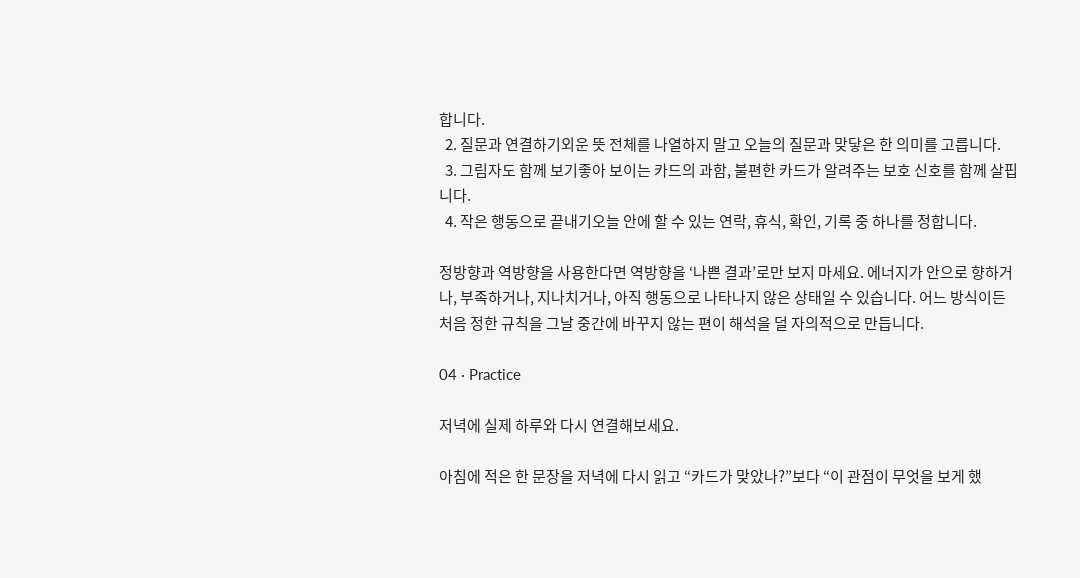합니다.
  2. 질문과 연결하기외운 뜻 전체를 나열하지 말고 오늘의 질문과 맞닿은 한 의미를 고릅니다.
  3. 그림자도 함께 보기좋아 보이는 카드의 과함, 불편한 카드가 알려주는 보호 신호를 함께 살핍니다.
  4. 작은 행동으로 끝내기오늘 안에 할 수 있는 연락, 휴식, 확인, 기록 중 하나를 정합니다.

정방향과 역방향을 사용한다면 역방향을 ‘나쁜 결과’로만 보지 마세요. 에너지가 안으로 향하거나, 부족하거나, 지나치거나, 아직 행동으로 나타나지 않은 상태일 수 있습니다. 어느 방식이든 처음 정한 규칙을 그날 중간에 바꾸지 않는 편이 해석을 덜 자의적으로 만듭니다.

04 · Practice

저녁에 실제 하루와 다시 연결해보세요.

아침에 적은 한 문장을 저녁에 다시 읽고 “카드가 맞았나?”보다 “이 관점이 무엇을 보게 했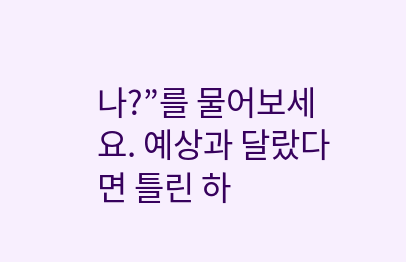나?”를 물어보세요. 예상과 달랐다면 틀린 하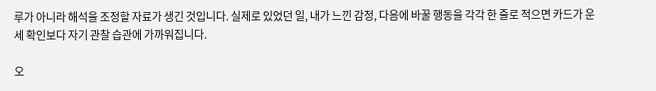루가 아니라 해석을 조정할 자료가 생긴 것입니다. 실제로 있었던 일, 내가 느낀 감정, 다음에 바꿀 행동을 각각 한 줄로 적으면 카드가 운세 확인보다 자기 관찰 습관에 가까워집니다.

오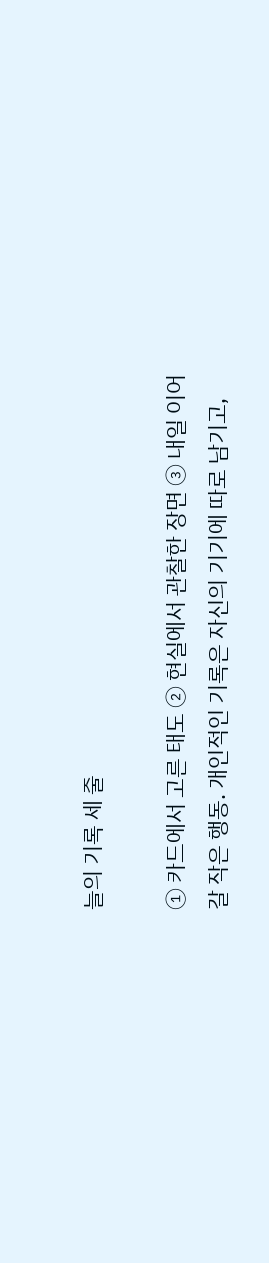늘의 기록 세 줄

① 카드에서 고른 태도 ② 현실에서 관찰한 장면 ③ 내일 이어갈 작은 행동. 개인적인 기록은 자신의 기기에 따로 남기고,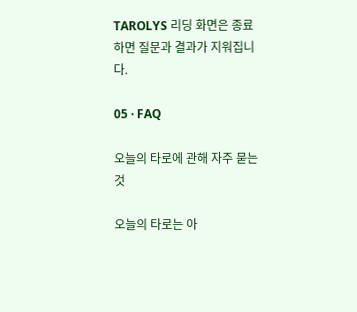TAROLYS 리딩 화면은 종료하면 질문과 결과가 지워집니다.

05 · FAQ

오늘의 타로에 관해 자주 묻는 것

오늘의 타로는 아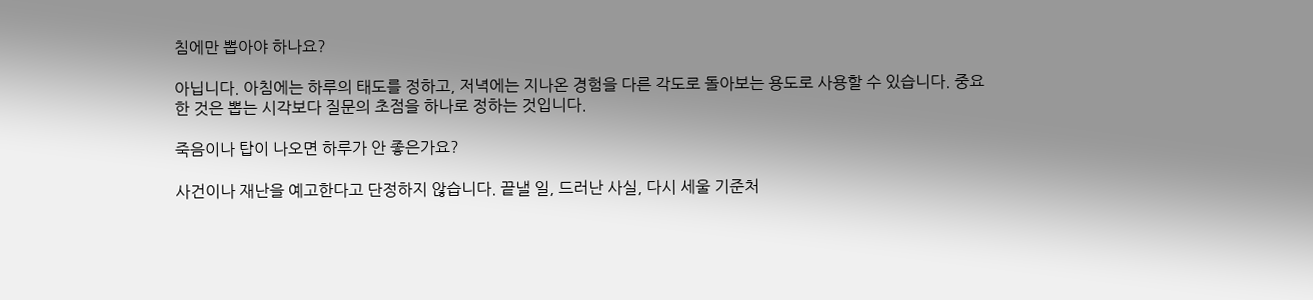침에만 뽑아야 하나요?

아닙니다. 아침에는 하루의 태도를 정하고, 저녁에는 지나온 경험을 다른 각도로 돌아보는 용도로 사용할 수 있습니다. 중요한 것은 뽑는 시각보다 질문의 초점을 하나로 정하는 것입니다.

죽음이나 탑이 나오면 하루가 안 좋은가요?

사건이나 재난을 예고한다고 단정하지 않습니다. 끝낼 일, 드러난 사실, 다시 세울 기준처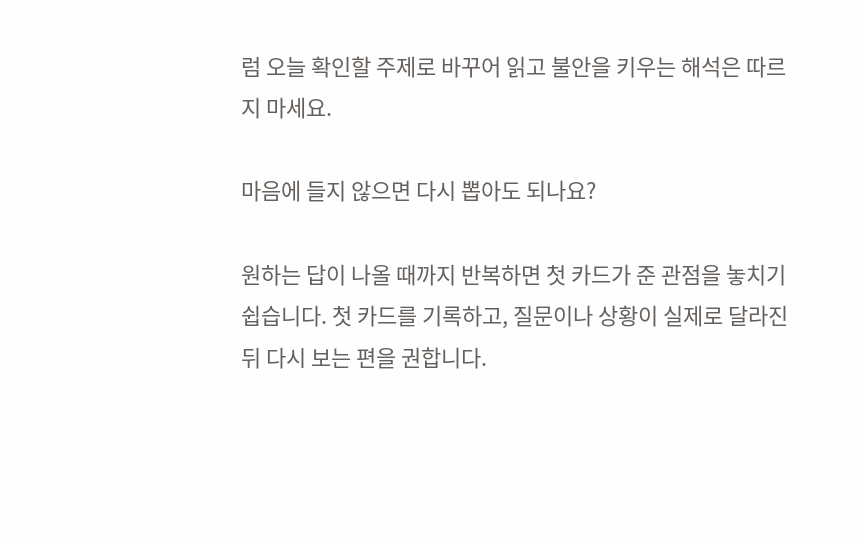럼 오늘 확인할 주제로 바꾸어 읽고 불안을 키우는 해석은 따르지 마세요.

마음에 들지 않으면 다시 뽑아도 되나요?

원하는 답이 나올 때까지 반복하면 첫 카드가 준 관점을 놓치기 쉽습니다. 첫 카드를 기록하고, 질문이나 상황이 실제로 달라진 뒤 다시 보는 편을 권합니다.